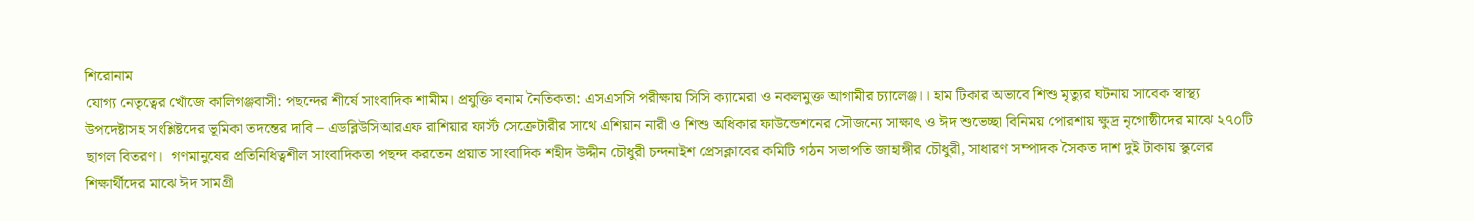শিরোনাম
যোগ্য নেতৃত্বের খোঁজে কালিগঞ্জবাসী: পছন্দের শীর্ষে সাংবাদিক শামীম। প্রযুক্তি বনাম নৈতিকতা: এসএসসি পরীক্ষায় সিসি ক্যামেরা ও নকলমুক্ত আগামীর চ্যালেঞ্জ।। হাম টিকার অভাবে শিশু মৃত্যুর ঘটনায় সাবেক স্বাস্থ্য উপদেষ্টাসহ সংশ্লিষ্টদের ভূমিকা তদন্তের দাবি – এডব্লিউসিআরএফ রাশিয়ার ফার্স্ট সেক্রেটারীর সাথে এশিয়ান নারী ও শিশু অধিকার ফাউন্ডেশনের সৌজন্যে সাক্ষাৎ ও ঈদ শুভেচ্ছা বিনিময় পোরশায় ক্ষুদ্র নৃগোষ্ঠীদের মাঝে ২৭০টি ছাগল বিতরণ।  গণমানুষের প্রতিনিধিত্বশীল সাংবাদিকতা পছন্দ করতেন প্রয়াত সাংবাদিক শহীদ উদ্দীন চৌধুরী চন্দনাইশ প্রেসক্লাবের কমিটি গঠন সভাপতি জাহাঙ্গীর চৌধুরী, সাধারণ সম্পাদক সৈকত দাশ দুই টাকায় স্কুলের শিক্ষার্থীদের মাঝে ঈদ সামগ্রী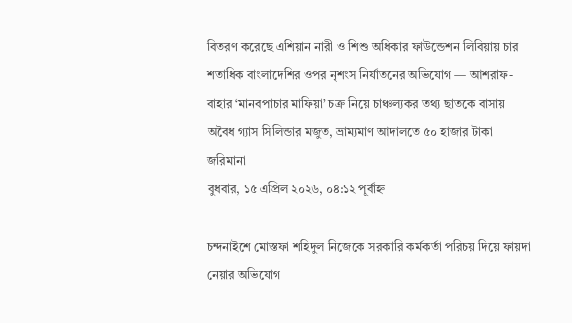বিতরণ করেছে এশিয়ান নারী ও শিশু অধিকার ফাউন্ডেশন লিবিয়ায় চার শতাধিক বাংলাদেশির ওপর নৃশংস নির্যাতনের অভিযোগ — আশরাফ-বাহার ‘মানবপাচার মাফিয়া’ চক্র নিয়ে চাঞ্চল্যকর তথ্য ছাতকে বাসায় অবৈধ গ্যাস সিলিন্ডার মজুত, ভ্রাম্যমাণ আদালতে ৫০ হাজার টাকা জরিমানা
বুধবার, ১৫ এপ্রিল ২০২৬, ০৪:১২ পূর্বাহ্ন

চন্দনাইশে মোস্তফা শহিদুল নিজেকে সরকারি কর্মকর্তা পরিচয় দিয়ে ফায়দা নেয়ার অভিযোগ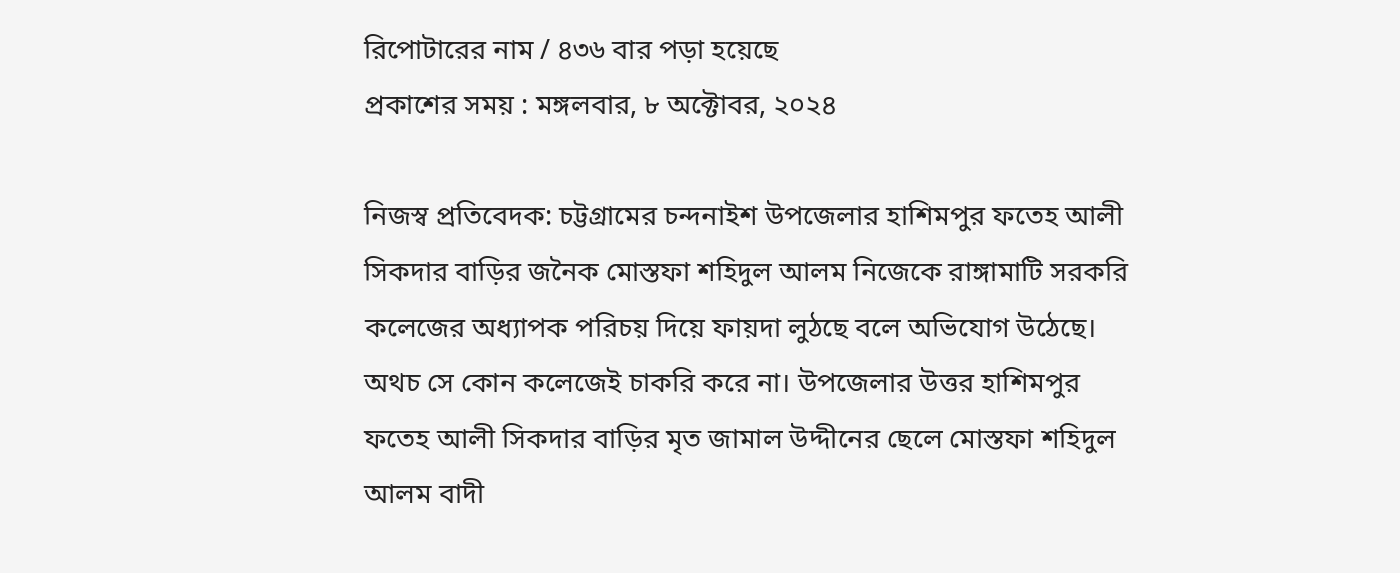রিপোটারের নাম / ৪৩৬ বার পড়া হয়েছে
প্রকাশের সময় : মঙ্গলবার, ৮ অক্টোবর, ২০২৪

নিজস্ব প্রতিবেদক: চট্টগ্রামের চন্দনাইশ উপজেলার হাশিমপুর ফতেহ আলী সিকদার বাড়ির জনৈক মোস্তফা শহিদুল আলম নিজেকে রাঙ্গামাটি সরকরি কলেজের অধ্যাপক পরিচয় দিয়ে ফায়দা লুঠছে বলে অভিযোগ উঠেছে। অথচ সে কোন কলেজেই চাকরি করে না। উপজেলার উত্তর হাশিমপুর ফতেহ আলী সিকদার বাড়ির মৃত জামাল উদ্দীনের ছেলে মোস্তফা শহিদুল আলম বাদী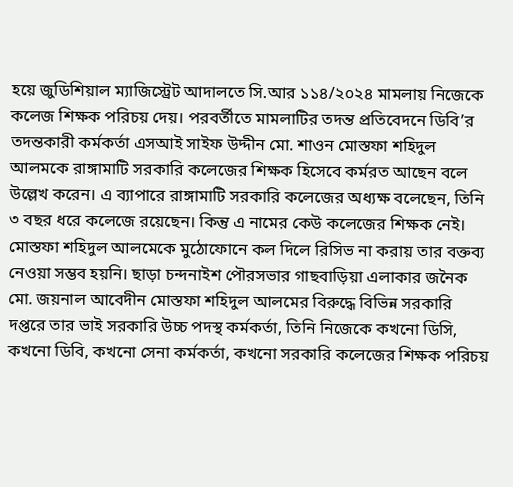হয়ে জুডিশিয়াল ম্যাজিস্ট্রেট আদালতে সি.আর ১১৪/২০২৪ মামলায় নিজেকে কলেজ শিক্ষক পরিচয় দেয়। পরবর্তীতে মামলাটির তদন্ত প্রতিবেদনে ডিবি’র তদন্তকারী কর্মকর্তা এসআই সাইফ উদ্দীন মো. শাওন মোস্তফা শহিদুল আলমকে রাঙ্গামাটি সরকারি কলেজের শিক্ষক হিসেবে কর্মরত আছেন বলে উল্লেখ করেন। এ ব্যাপারে রাঙ্গামাটি সরকারি কলেজের অধ্যক্ষ বলেছেন, তিনি ৩ বছর ধরে কলেজে রয়েছেন। কিন্তু এ নামের কেউ কলেজের শিক্ষক নেই। মোস্তফা শহিদুল আলমেকে মুঠোফোনে কল দিলে রিসিভ না করায় তার বক্তব্য নেওয়া সম্ভব হয়নি। ছাড়া চন্দনাইশ পৌরসভার গাছবাড়িয়া এলাকার জনৈক মো. জয়নাল আবেদীন মোস্তফা শহিদুল আলমের বিরুদ্ধে বিভিন্ন সরকারি দপ্তরে তার ভাই সরকারি উচ্চ পদস্থ কর্মকর্তা, তিনি নিজেকে কখনো ডিসি, কখনো ডিবি, কখনো সেনা কর্মকর্তা, কখনো সরকারি কলেজের শিক্ষক পরিচয়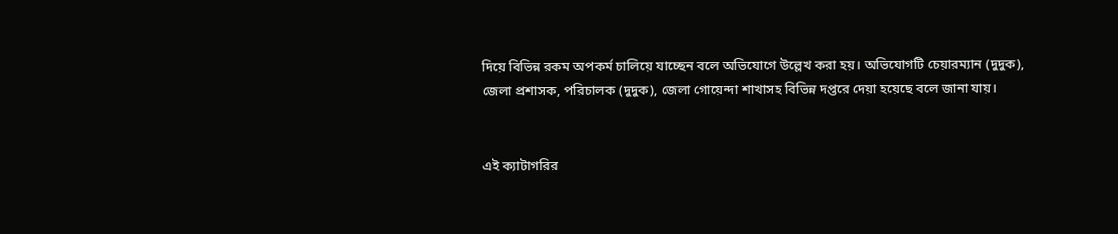দিয়ে বিভিন্ন রকম অপকর্ম চালিয়ে যাচ্ছেন বলে অভিযোগে উল্লেখ করা হয়। অভিযোগটি চেয়ারম্যান (দুদুক), জেলা প্রশাসক, পরিচালক (দুদুক), জেলা গোয়েন্দা শাখাসহ বিভিন্ন দপ্তরে দেয়া হয়েছে বলে জানা যায়।


এই ক্যাটাগরির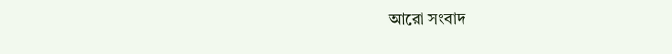আরো সংবাদ